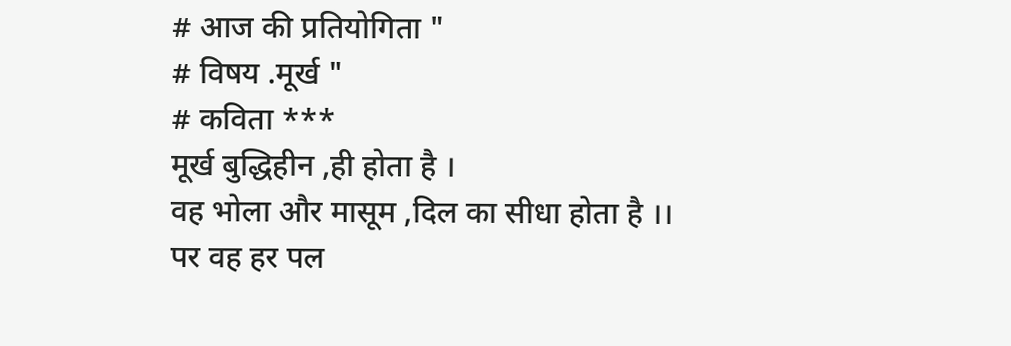# आज की प्रतियोगिता "
# विषय .मूर्ख "
# कविता ***
मूर्ख बुद्धिहीन ,ही होता है ।
वह भोला और मासूम ,दिल का सीधा होता है ।।
पर वह हर पल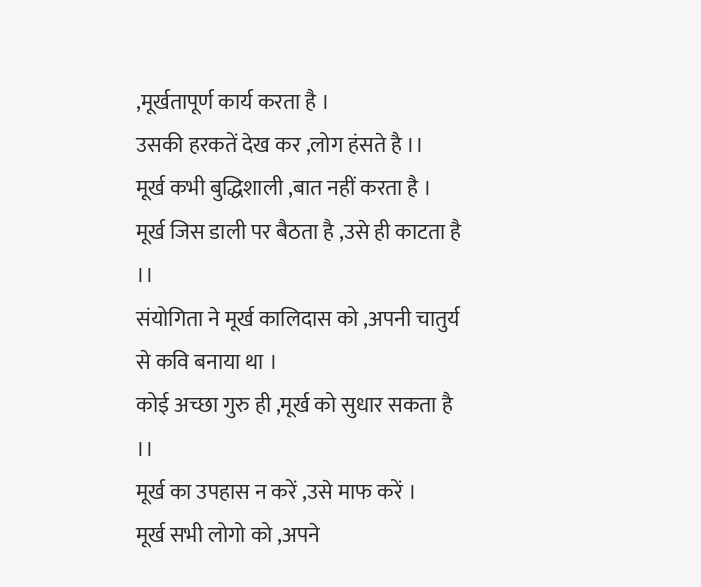,मूर्खतापूर्ण कार्य करता है ।
उसकी हरकतें देख कर ,लोग हंसते है ।।
मूर्ख कभी बुद्धिशाली ,बात नहीं करता है ।
मूर्ख जिस डाली पर बैठता है ,उसे ही काटता है ।।
संयोगिता ने मूर्ख कालिदास को ,अपनी चातुर्य से कवि बनाया था ।
कोई अच्छा गुरु ही ,मूर्ख को सुधार सकता है ।।
मूर्ख का उपहास न करें ,उसे माफ करें ।
मूर्ख सभी लोगो को ,अपने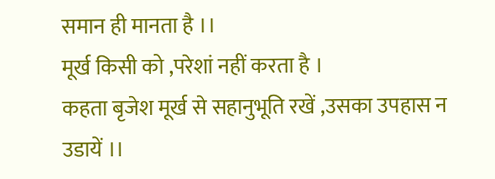समान ही मानता है ।।
मूर्ख किसी को ,परेशां नहीं करता है ।
कहता बृजेश मूर्ख से सहानुभूति रखें ,उसका उपहास न उडायें ।।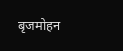बृजमोहन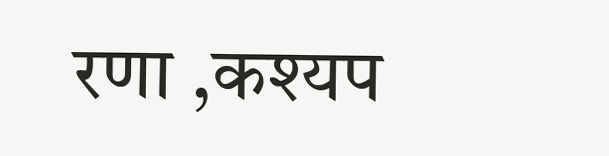रणा ,कश्यप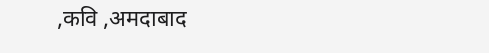,कवि ,अमदाबाद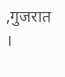,गुजरात ।